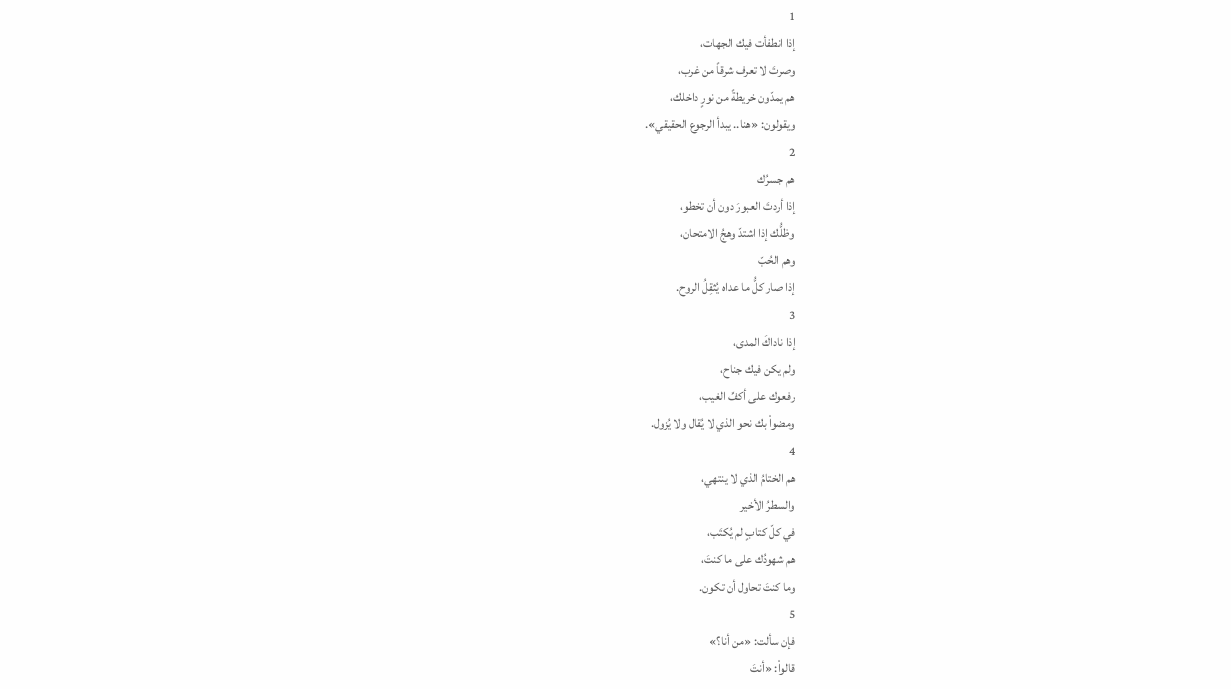1
إذا انطفأت فيك الجهات،
وصرتَ لا تعرف شرقاً من غرب،
هم يمدّون خريطةً من نورٍ داخلك،
ويقولون: «هنا.. يبدأ الرجوع الحقيقي».
2
هم جسرُك
إذا أردتَ العبورَ دون أن تخطو،
وظلُّك إذا اشتدّ وهجُ الامتحان،
وهم الحُبّ
إذا صار كلُّ ما عداه يُثقِلُ الروح.
3
إذا ناداكَ المدى،
ولم يكن فيك جناح،
رفعوك على أكفِّ الغيب،
ومضواْ بك نحو الذي لا يُقال ولا يُزول.
4
هم الختامُ الذي لا ينتهي،
والسطرُ الأخير
في كلّ كتابٍ لم يُكتَب،
هم شهودُك على ما كنتَ،
وما كنتَ تحاول أن تكون.
5
فإن سألت: «من أنا؟»
قالواْ: «أنتَ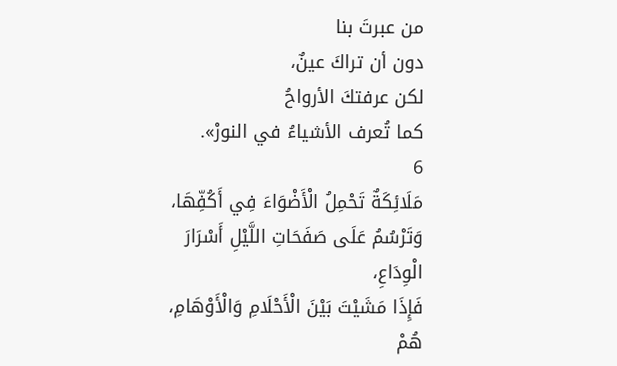من عبرتَ بنا
دون أن تراكَ عينٌ،
لكن عرفتكَ الأرواحُ
كما تُعرف الأشياءُ في النورْ».
6
مَلَائِكَةٌ تَحْمِلُ الْأَضْوَاءَ فِي أَكُفِّهَا،
وَتَرْسُمُ عَلَى صَفَحَاتِ اللَّيْلِ أَسْرَارَ الْوِدَاعِ،
فَإِذَا مَشَيْتَ بَيْنَ الْأَحْلَامِ وَالْأَوْهَامِ،
هُمْ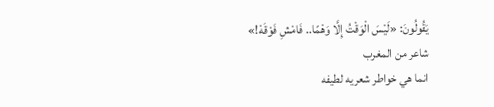يَقُولُونَ: «لَيْسَ الْوَقْتُ إِلَّا وَهْمًا.. فَامْشِ فَوْقَهْ!»
شاعر من المغرب
انما هي خواطر شعريه لطيفه